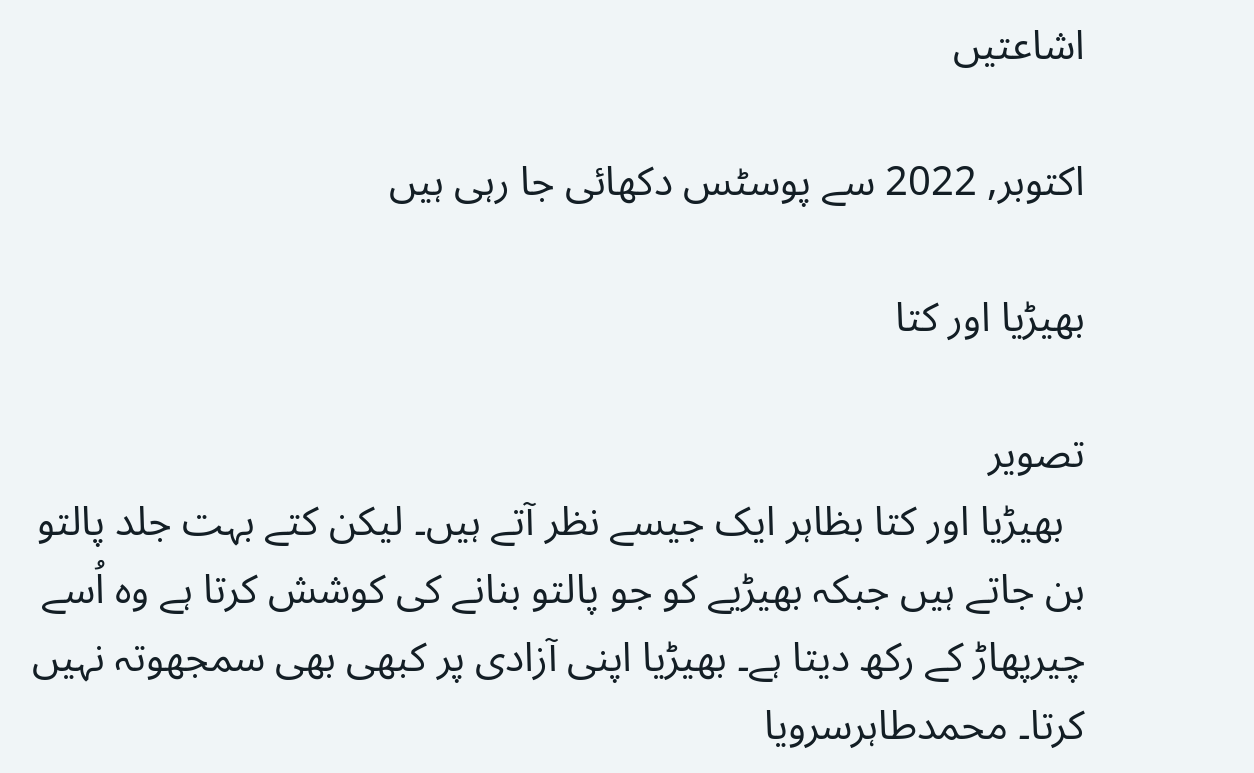اشاعتیں

اکتوبر, 2022 سے پوسٹس دکھائی جا رہی ہیں

بھیڑیا اور کتا

تصویر
  بھیڑیا اور کتا بظاہر ایک جیسے نظر آتے ہیں۔ لیکن کتے بہت جلد پالتو بن جاتے ہیں جبکہ بھیڑیے کو جو پالتو بنانے کی کوشش کرتا ہے وہ اُسے چیرپھاڑ کے رکھ دیتا ہے۔ بھیڑیا اپنی آزادی پر کبھی بھی سمجھوتہ نہیں کرتا۔ محمدطاہرسرویا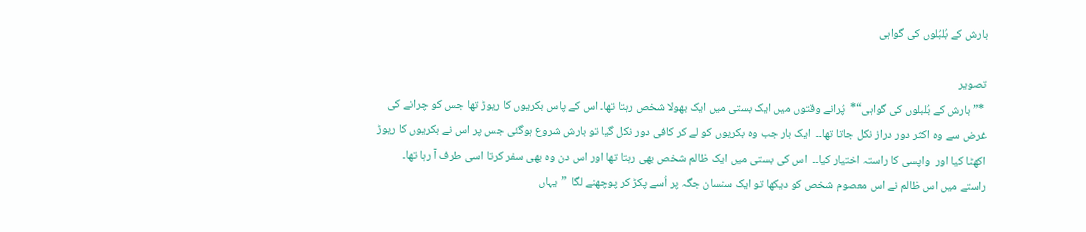بارش کے بُلبُلوں کی گواہی

تصویر
 *”بارش کے بُلبلوں کی گواہی“*  پُرانے وقتوں میں ایک بستی میں ایک بھولا شخص رہتا تھا۔ اس کے پاس بکریوں کا ریوڑ تھا جس کو چرانے کی غرض سے وہ اکثر دور دراز نکل جاتا تھا۔۔  ایک بار جب وہ بکریوں کو لے کر کافی دور نکل گیا تو بارش شروع ہوگئی جس پر اس نے بکریوں کا ریوڑ اکھٹا کیا اور  واپسی کا راستہ اختیار کیا۔۔  اس کی بستی میں ایک ظالم شخص بھی رہتا تھا اور اس دن وہ بھی سفر کرتا اسی طرف آ رہا تھا۔  راستے میں اس ظالم نے اس معصوم شخص کو دیکھا تو ایک سنسان جگہ پر اُسے پکڑ کر پوچھنے لگا  ”یہاں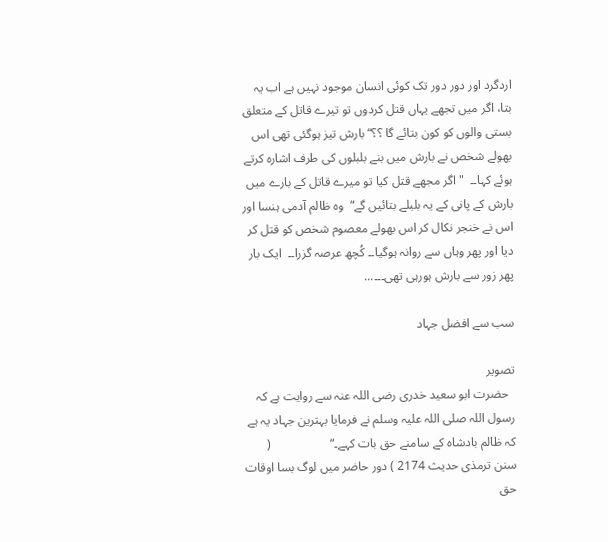اردگرد اور دور دور تک کوئی انسان موجود نہیں ہے اب یہ بتا، اگر میں تجھے یہاں قتل کردوں تو تیرے قاتل کے متعلق بستی والوں کو کون بتائے گا ؟؟“ بارش تیز ہوگئی تھی اس بھولے شخص نے بارش میں بنے بلبلوں کی طرف اشارہ کرتے ہوئے کہا۔۔  " اگر مجھے قتل کیا تو میرے قاتل کے بارے میں بارش کے پانی کے یہ بلبلے بتائیں گے“  وہ ظالم آدمی ہنسا اور اس نے خنجر نکال کر اس بھولے معصوم شخص کو قتل کر دیا اور پھر وہاں سے روانہ ہوگیا۔۔ کُچھ عرصہ گزرا۔۔  ایک بار پھر زور سے بارش ہورہی تھی۔۔۔...

سب سے افضل جہاد

تصویر
  حضرت ابو سعید خدری رضی اللہ عنہ سے روایت ہے کہ رسول اللہ صلی اللہ علیہ وسلم نے فرمایا بہترین جہاد یہ ہے کہ ظالم بادشاہ کے سامنے حق بات کہے۔“                   ( سنن ترمذی حدیث 2174 ) دور حاضر میں لوگ بسا اوقات حق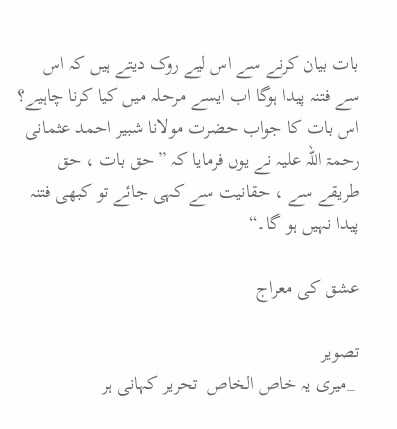بات بیان کرنے سے اس لیے روک دیتے ہیں کہ اس سے فتنہ پیدا ہوگا اب ایسے مرحلہ میں کیا کرنا چاہیے؟ اس بات کا جواب حضرت مولانا شبیر احمد عثمانی رحمۃ اللہ علیہ نے یوں فرمایا کہ ”حق بات ، حق طریقے سے ، حقانیت سے کہی جائے تو کبھی فتنہ پیدا نہیں ہو گا۔“

عشق کی معراج

تصویر
 _میری یہ خاص الخاص  تحریر کہانی ہر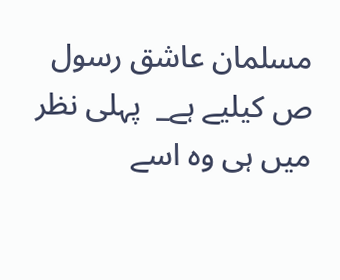مسلمان عاشق رسول ص کیلیے ہے_  پہلی نظر میں ہی وہ اسے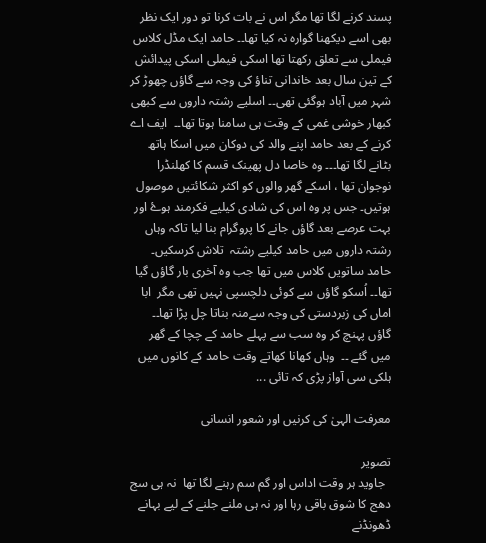پسند کرنے لگا تھا مگر اس نے بات کرنا تو دور ایک نظر بھی اسے دیکھنا گوارہ نہ کیا تھا۔۔ حامد ایک مڈل کلاس فیملی سے تعلق رکھتا تھا اسکی فیملی اسکی پیدائش کے تین سال بعد خاندانی تناؤ کی وجہ سے گاؤں چھوڑ کر شہر میں آباد ہوگئی تھی۔۔ اسلیے رشتہ داروں سے کبھی کبھار خوشی غمی کے وقت ہی سامنا ہوتا تھا۔۔  ایف اے کرنے کے بعد حامد اپنے والد کی دوکان میں اسکا ہاتھ بٹانے لگا تھا۔۔۔ وہ خاصا دل پھینک قسم کا کھلنڈرا نوجوان تھا ، اسکے گھر والوں کو اکثر شکائتیں موصول ہوتیں۔ جس پر وہ اس کی شادی کیلیے فکرمند ہوۓ اور بہت عرصے بعد گاؤں جانے کا پروگرام بنا لیا تاکہ وہاں رشتہ داروں میں حامد کیلیے رشتہ  تلاش کرسکیں۔  حامد ساتویں کلاس میں تھا جب وہ آخری بار گاؤں گیا تھا۔۔ اُسکو گاؤں سے کوئی دلچسپی نہیں تھی مگر  ابا اماں کی زبردستی کی وجہ سےمنہ بناتا چل پڑا تھا۔۔  گاؤں پہنچ کر وہ سب سے پہلے حامد کے چچا کے گھر میں گئے ۔۔  وہاں کھانا کھاتے وقت حامد کے کانوں میں ہلکی سی آواز پڑی کہ تائی ...

معرفت الہیٰ کی کرنیں اور شعور انسانی

تصویر
  جاوید ہر وقت اداس اور گم سم رہنے لگا تھا  نہ ہی سج دھج کا شوق باقی رہا اور نہ ہی ملنے جلنے کے لیے بہانے ڈھونڈنے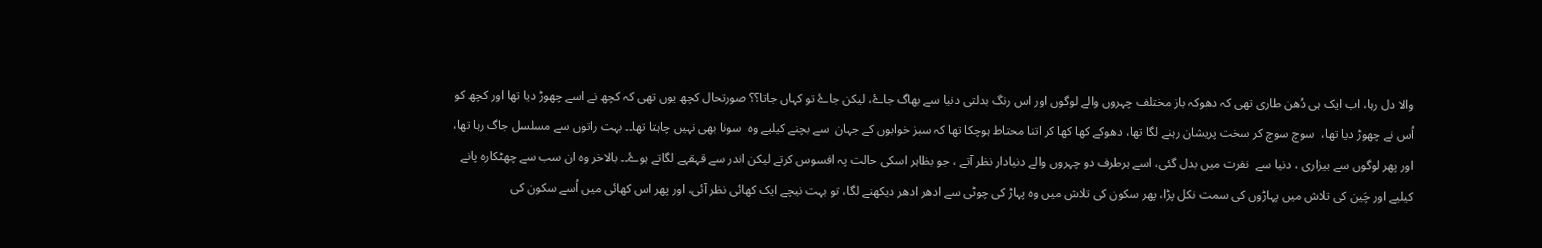والا دل رہا، اب ایک ہی دُھن طاری تھی کہ دھوکہ باز مختلف چہروں والے لوگوں اور اس رنگ بدلتی دنیا سے بھاگ جاۓ، لیکن جاۓ تو کہاں جاتا؟؟ صورتحال کچھ یوں تھی کہ کچھ نے اسے چھوڑ دیا تھا اور کچھ کو اُس نے چھوڑ دیا تھا،  سوچ سوچ کر سخت پریشان رہنے لگا تھا، دھوکے کھا کھا کر اتنا محتاط ہوچکا تھا کہ سبز خوابوں کے جہان  سے بچنے کیلیے وہ  سونا بھی نہیں چاہتا تھا۔۔ بہت راتوں سے مسلسل جاگ رہا تھا، اور پھر لوگوں سے بیزاری ، دنیا سے  نفرت میں بدل گئی، اسے ہرطرف دو چہروں والے دنیادار نظر آتے ، جو بظاہر اسکی حالت پہ افسوس کرتے لیکن اندر سے قہقہے لگاتے ہوۓ۔۔ بالاخر وہ ان سب سے چھٹکارہ پانے کیلیے اور چَین کی تلاش میں پہاڑوں کی سمت نکل پڑا، پھر سکون کی تلاش میں وہ پہاڑ کی چوٹی سے ادھر ادھر دیکھنے لگا، تو بہت نیچے ایک کھائی نظر آئی، اور پھر اس کھائی میں اُسے سکون کی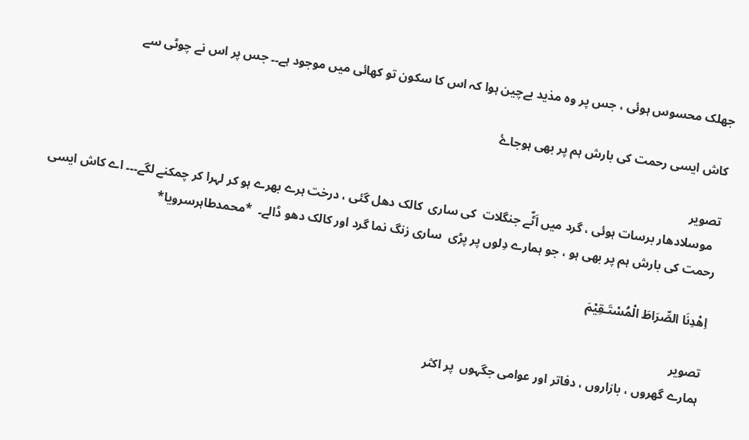جھلک محسوس ہوئی ، جس پر وہ مذید بےچین ہوا کہ اس کا سکون تو کھائی میں موجود ہے۔۔ جس پر اس نے چوٹی سے

کاش ایسی رحمت کی بارش ہم پر بھی ہوجاۓ

تصویر
  موسلادھار برسات ہوئی ، گرد میں اَٹّے جنگلات  کی ساری  کالک دھل گئی ، درخت ہرے بھرے ہو کر لہرا کر چمکنے لگے۔۔۔ اے کاش ایسی رحمت کی بارش ہم پر بھی ہو ، جو ہمارے دِلوں پر پڑی  ساری زنگ نما گرد اور کالک دھو ڈالے۔  *محمدطاہرسرویا*

اِھْدِنَا الصِّرَاطَ الْمُسْتَـقِيْمَ

تصویر
ہمارے گھروں ، بازاروں ، دفاتر اور عوامی جگہوں  پر اکثر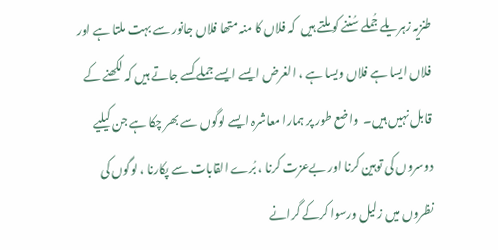طنزیہ زہریلے جُملے سُننے کو ملتے ہیں  کہ فلاں کا منہ متھا فلاں جانور سے بہت ملتا ہے اور فلاں ایسا ہے فلاں ویسا ہے ، الغرض ایسے ایسے جملے کسے جاتے ہیں کہ لکھنے کے قابل نہیں ہیں۔  واضع طور پر ہمارا معاشرہ ایسے لوگوں سے بھر چکا ہے جن کیلیے دوسروں کی توہین کرنا اور بےعزت کرنا ، بُرے القابات سے پکارنا ، لوگوں کی نظروں میں زلیل ورسوا کرکے گرانے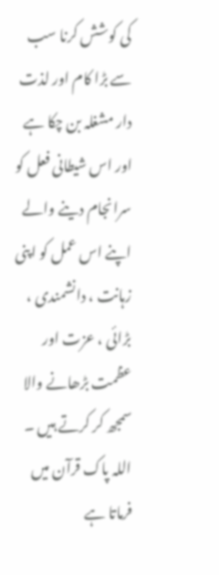کی کوشش کرنا سب سے بڑا کام اور لذت دار مشغلہ بن چکا ہے اور اس شیطانی فعل کو سرانجام دینے والے اپنے اس عمل کو اپنی زہانت ، دانشمندی ، بڑائی ، عزت اور عظمت بڑھانے والا سمجھ کر کرتے ہیں ۔ اللہ پاک قرآن میں فرماتا ہے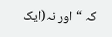کہ “اور نہ(ایک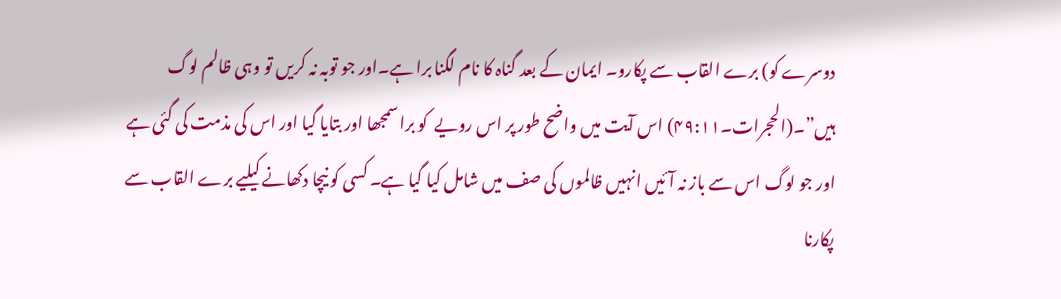دوسرے کو) برے القاب سے پکارو۔ ایمان کے بعد گناہ کا نام لگنا برا ہے۔اور جو توبہ نہ کریں تو وہی ظالم لوگ ہیں”۔(الحجرات۔۴۹:۱۱) اس آیت میں واضح طور پر اس رویے  کو برا سمجھا اور بتایا گیا اور اس کی مذمت کی گئی ہے اور جو لوگ اس سے باز نہ آئیں انہیں ظالموں کی صف میں شامل کیا گیا ہے۔ کسی کو نیچا دکھانے کیلیے برے القاب سے پکارنا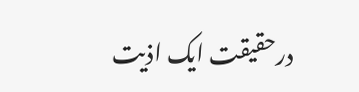درحقیقت ایک اذیت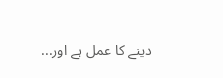دینے کا عمل ہے اور...